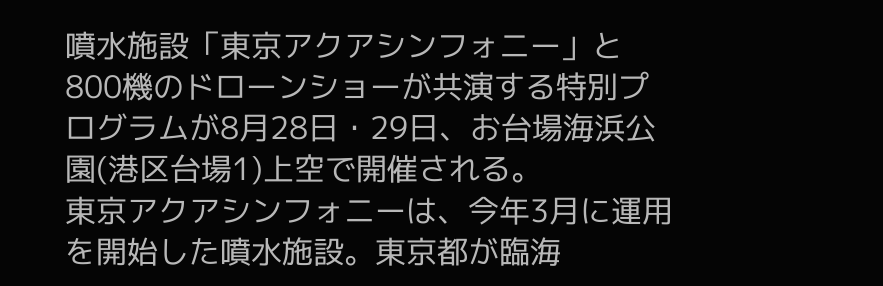噴水施設「東京アクアシンフォニー」と800機のドローンショーが共演する特別プログラムが8月28日・29日、お台場海浜公園(港区台場1)上空で開催される。
東京アクアシンフォニーは、今年3月に運用を開始した噴水施設。東京都が臨海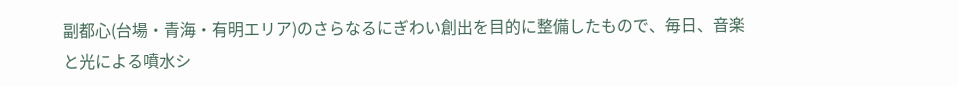副都心(台場・青海・有明エリア)のさらなるにぎわい創出を目的に整備したもので、毎日、音楽と光による噴水シ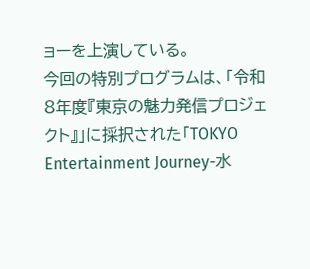ョーを上演している。
今回の特別プログラムは、「令和8年度『東京の魅力発信プロジェクト』」に採択された「TOKYO Entertainment Journey-水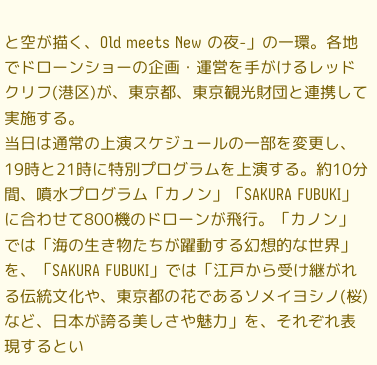と空が描く、Old meets New の夜-」の一環。各地でドローンショーの企画・運営を手がけるレッドクリフ(港区)が、東京都、東京観光財団と連携して実施する。
当日は通常の上演スケジュールの一部を変更し、19時と21時に特別プログラムを上演する。約10分間、噴水プログラム「カノン」「SAKURA FUBUKI」に合わせて800機のドローンが飛行。「カノン」では「海の生き物たちが躍動する幻想的な世界」を、「SAKURA FUBUKI」では「江戸から受け継がれる伝統文化や、東京都の花であるソメイヨシノ(桜)など、日本が誇る美しさや魅力」を、それぞれ表現するとい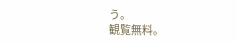う。
観覧無料。